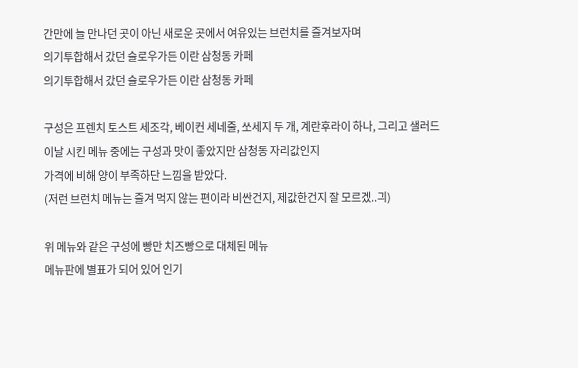간만에 늘 만나던 곳이 아닌 새로운 곳에서 여유있는 브런치를 즐겨보자며
의기투합해서 갔던 슬로우가든 이란 삼청동 카페
의기투합해서 갔던 슬로우가든 이란 삼청동 카페

구성은 프렌치 토스트 세조각, 베이컨 세네줄, 쏘세지 두 개, 계란후라이 하나, 그리고 샐러드
이날 시킨 메뉴 중에는 구성과 맛이 좋았지만 삼청동 자리값인지
가격에 비해 양이 부족하단 느낌을 받았다.
(저런 브런치 메뉴는 즐겨 먹지 않는 편이라 비싼건지, 제값한건지 잘 모르겠..긔)

위 메뉴와 같은 구성에 빵만 치즈빵으로 대체된 메뉴
메뉴판에 별표가 되어 있어 인기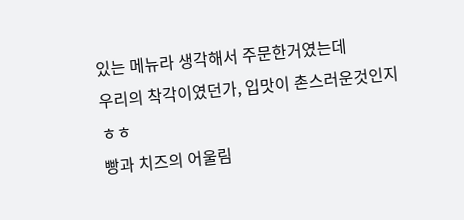있는 메뉴라 생각해서 주문한거였는데
우리의 착각이였던가, 입맛이 촌스러운것인지 ㅎㅎ
빵과 치즈의 어울림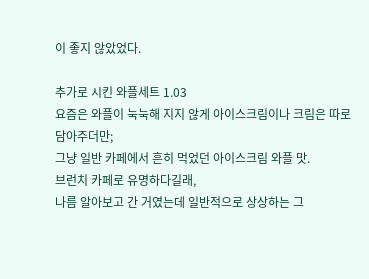이 좋지 않았었다.

추가로 시킨 와플세트 1.03
요즘은 와플이 눅눅해 지지 않게 아이스크림이나 크림은 따로 담아주더만;
그냥 일반 카페에서 흔히 먹었던 아이스크림 와플 맛.
브런치 카페로 유명하다길래,
나름 알아보고 간 거였는데 일반적으로 상상하는 그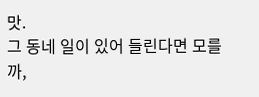맛.
그 동네 일이 있어 들린다면 모를까,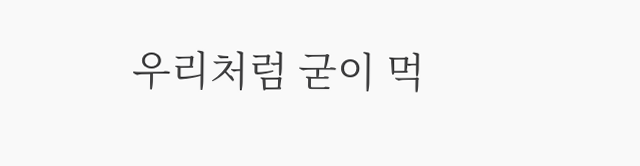우리처럼 굳이 먹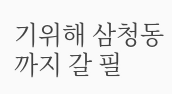기위해 삼청동까지 갈 필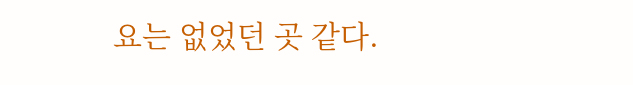요는 없었던 곳 같다.